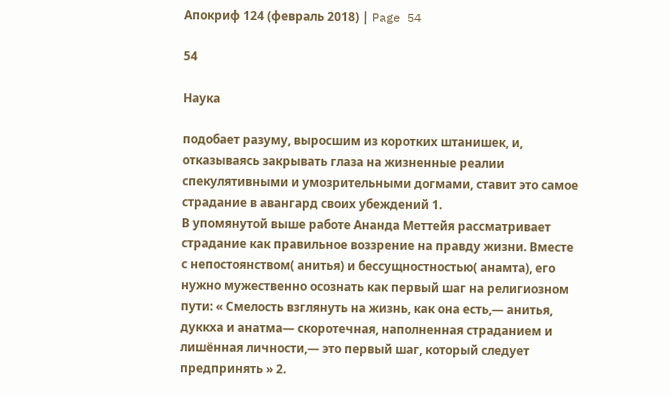Апокриф 124 (февраль 2018) | Page 54

54

Наука

подобает разуму, выросшим из коротких штанишек, и, отказываясь закрывать глаза на жизненные реалии спекулятивными и умозрительными догмами, ставит это самое страдание в авангард своих убеждений 1.
В упомянутой выше работе Ананда Меттейя рассматривает страдание как правильное воззрение на правду жизни. Вместе с непостоянством( анитья) и бессущностностью( анамта), его нужно мужественно осознать как первый шаг на религиозном пути: « Смелость взглянуть на жизнь, как она есть,— анитья, дуккха и анатма— скоротечная, наполненная страданием и лишённая личности,— это первый шаг, который следует предпринять » 2.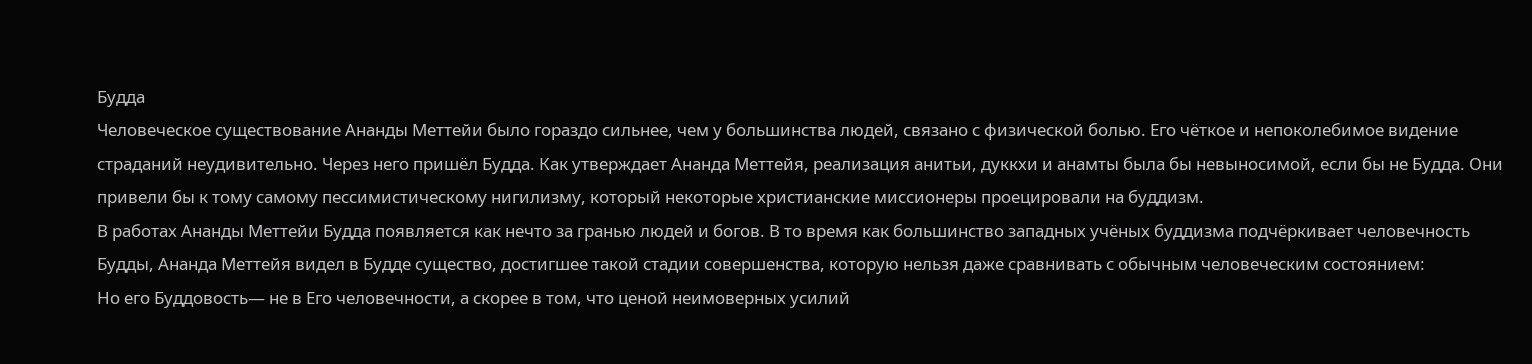Будда
Человеческое существование Ананды Меттейи было гораздо сильнее, чем у большинства людей, связано с физической болью. Его чёткое и непоколебимое видение страданий неудивительно. Через него пришёл Будда. Как утверждает Ананда Меттейя, реализация анитьи, дуккхи и анамты была бы невыносимой, если бы не Будда. Они привели бы к тому самому пессимистическому нигилизму, который некоторые христианские миссионеры проецировали на буддизм.
В работах Ананды Меттейи Будда появляется как нечто за гранью людей и богов. В то время как большинство западных учёных буддизма подчёркивает человечность Будды, Ананда Меттейя видел в Будде существо, достигшее такой стадии совершенства, которую нельзя даже сравнивать с обычным человеческим состоянием:
Но его Буддовость— не в Его человечности, а скорее в том, что ценой неимоверных усилий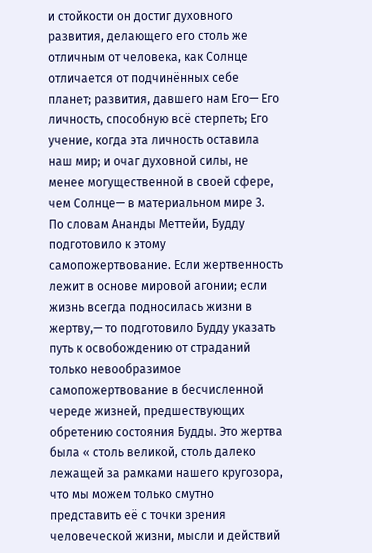и стойкости он достиг духовного развития, делающего его столь же отличным от человека, как Солнце отличается от подчинённых себе планет; развития, давшего нам Его— Его личность, способную всё стерпеть; Его учение, когда эта личность оставила наш мир; и очаг духовной силы, не менее могущественной в своей сфере, чем Солнце— в материальном мире 3.
По словам Ананды Меттейи, Будду подготовило к этому самопожертвование. Если жертвенность лежит в основе мировой агонии; если жизнь всегда подносилась жизни в жертву,— то подготовило Будду указать путь к освобождению от страданий только невообразимое самопожертвование в бесчисленной череде жизней, предшествующих обретению состояния Будды. Это жертва была « столь великой, столь далеко лежащей за рамками нашего кругозора, что мы можем только смутно представить её с точки зрения человеческой жизни, мысли и действий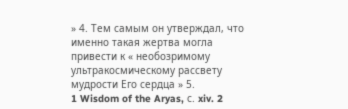» 4. Тем самым он утверждал, что именно такая жертва могла привести к « необозримому ультракосмическому рассвету мудрости Его сердца » 5.
1 Wisdom of the Aryas, с. xiv. 2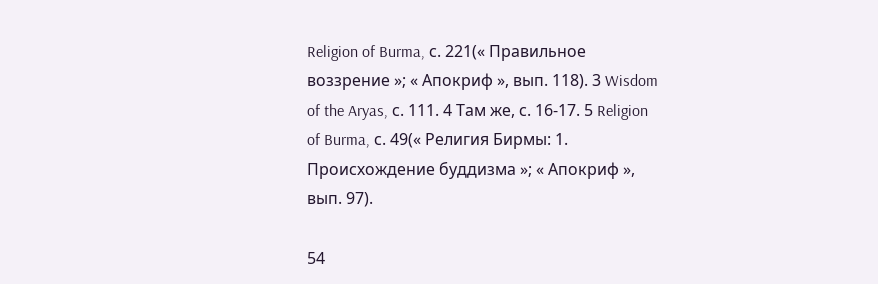Religion of Burma, с. 221(« Правильное воззрение »; « Апокриф », вып. 118). 3 Wisdom of the Aryas, с. 111. 4 Там же, с. 16-17. 5 Religion of Burma, с. 49(« Религия Бирмы: 1. Происхождение буддизма »; « Апокриф », вып. 97).

54